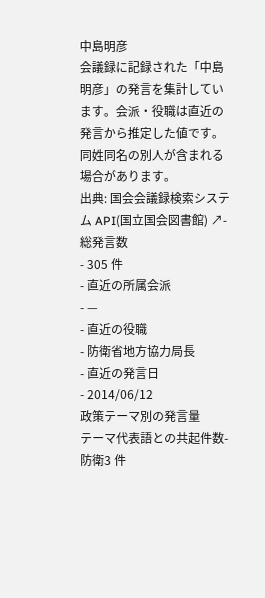中島明彦
会議録に記録された「中島明彦」の発言を集計しています。会派・役職は直近の発言から推定した値です。同姓同名の別人が含まれる場合があります。
出典: 国会会議録検索システム API(国立国会図書館) ↗- 総発言数
- 305 件
- 直近の所属会派
- —
- 直近の役職
- 防衛省地方協力局長
- 直近の発言日
- 2014/06/12
政策テーマ別の発言量
テーマ代表語との共起件数- 防衛3 件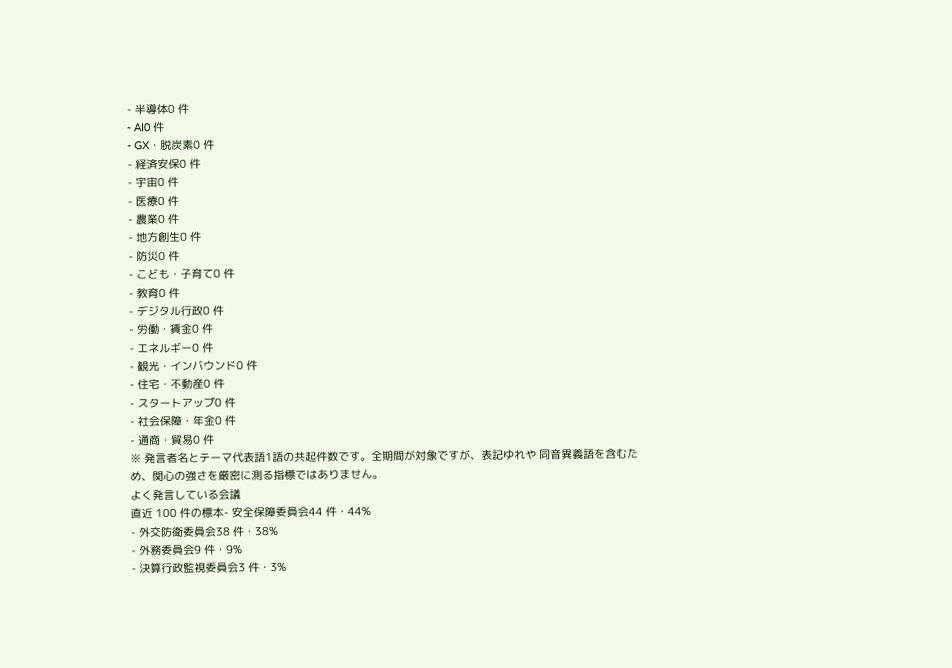- 半導体0 件
- AI0 件
- GX・脱炭素0 件
- 経済安保0 件
- 宇宙0 件
- 医療0 件
- 農業0 件
- 地方創生0 件
- 防災0 件
- こども・子育て0 件
- 教育0 件
- デジタル行政0 件
- 労働・賃金0 件
- エネルギー0 件
- 観光・インバウンド0 件
- 住宅・不動産0 件
- スタートアップ0 件
- 社会保障・年金0 件
- 通商・貿易0 件
※ 発言者名とテーマ代表語1語の共起件数です。全期間が対象ですが、表記ゆれや 同音異義語を含むため、関心の強さを厳密に測る指標ではありません。
よく発言している会議
直近 100 件の標本- 安全保障委員会44 件・44%
- 外交防衛委員会38 件・38%
- 外務委員会9 件・9%
- 決算行政監視委員会3 件・3%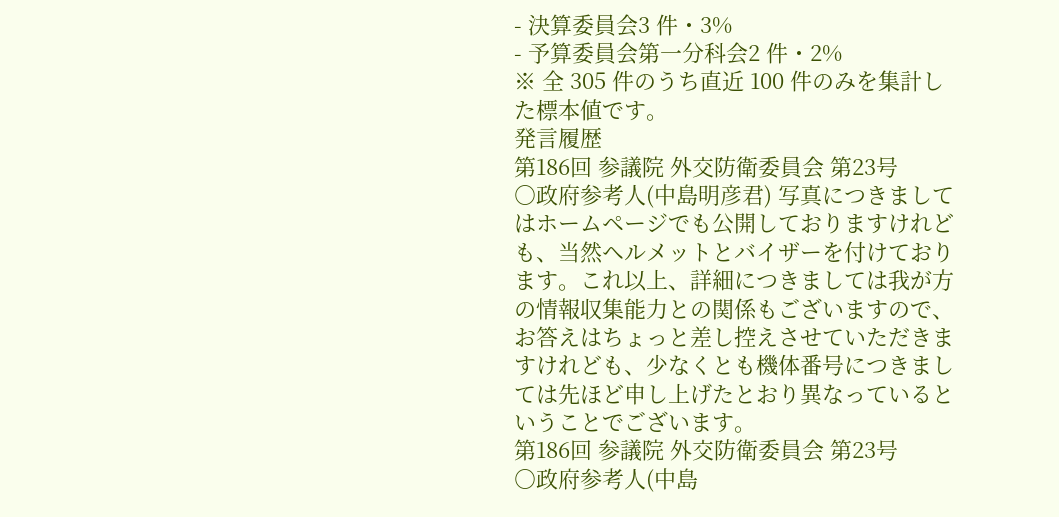- 決算委員会3 件・3%
- 予算委員会第一分科会2 件・2%
※ 全 305 件のうち直近 100 件のみを集計した標本値です。
発言履歴
第186回 参議院 外交防衛委員会 第23号
○政府参考人(中島明彦君) 写真につきましてはホームページでも公開しておりますけれども、当然ヘルメットとバイザーを付けております。これ以上、詳細につきましては我が方の情報収集能力との関係もございますので、お答えはちょっと差し控えさせていただきますけれども、少なくとも機体番号につきましては先ほど申し上げたとおり異なっているということでございます。
第186回 参議院 外交防衛委員会 第23号
○政府参考人(中島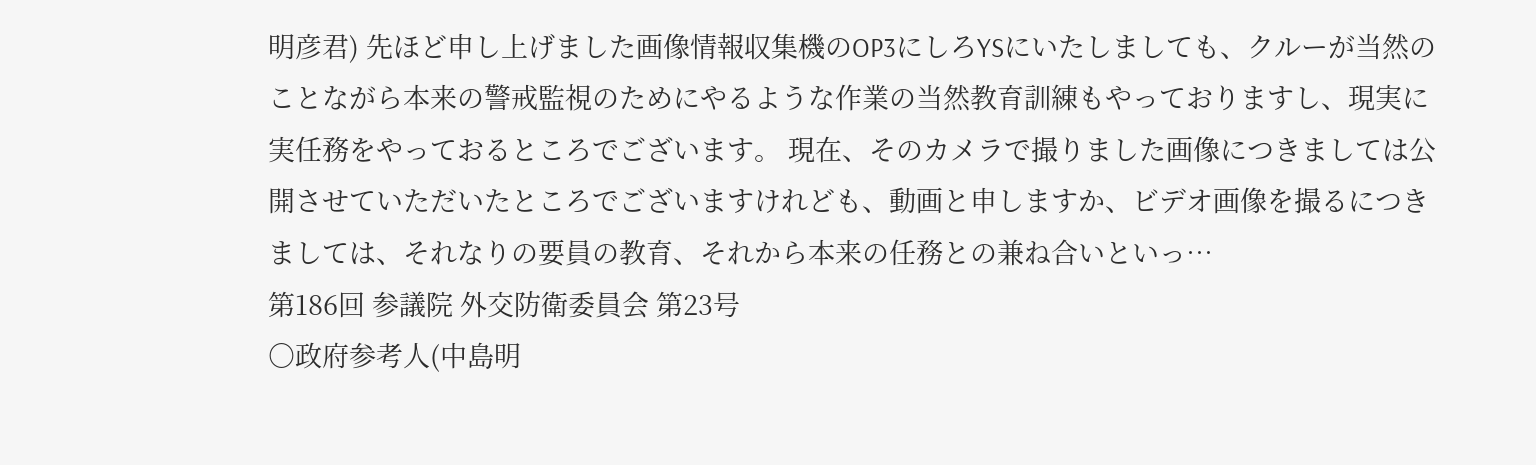明彦君) 先ほど申し上げました画像情報収集機のOP3にしろYSにいたしましても、クルーが当然のことながら本来の警戒監視のためにやるような作業の当然教育訓練もやっておりますし、現実に実任務をやっておるところでございます。 現在、そのカメラで撮りました画像につきましては公開させていただいたところでございますけれども、動画と申しますか、ビデオ画像を撮るにつきましては、それなりの要員の教育、それから本来の任務との兼ね合いといっ…
第186回 参議院 外交防衛委員会 第23号
○政府参考人(中島明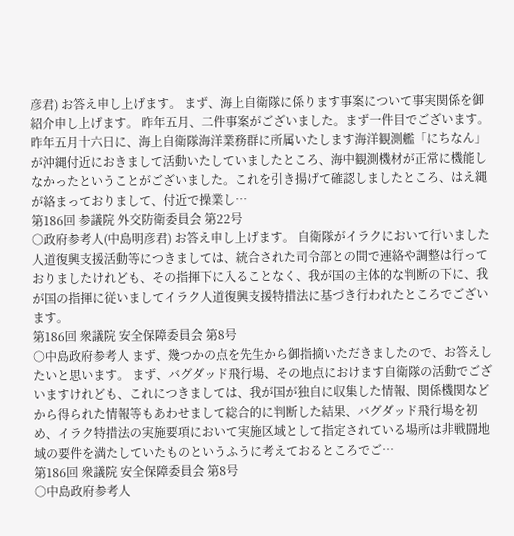彦君) お答え申し上げます。 まず、海上自衛隊に係ります事案について事実関係を御紹介申し上げます。 昨年五月、二件事案がございました。まず一件目でございます。昨年五月十六日に、海上自衛隊海洋業務群に所属いたします海洋観測艦「にちなん」が沖縄付近におきまして活動いたしていましたところ、海中観測機材が正常に機能しなかったということがございました。これを引き揚げて確認しましたところ、はえ縄が絡まっておりまして、付近で操業し…
第186回 参議院 外交防衛委員会 第22号
○政府参考人(中島明彦君) お答え申し上げます。 自衛隊がイラクにおいて行いました人道復興支援活動等につきましては、統合された司令部との間で連絡や調整は行っておりましたけれども、その指揮下に入ることなく、我が国の主体的な判断の下に、我が国の指揮に従いましてイラク人道復興支援特措法に基づき行われたところでございます。
第186回 衆議院 安全保障委員会 第8号
○中島政府参考人 まず、幾つかの点を先生から御指摘いただきましたので、お答えしたいと思います。 まず、バグダッド飛行場、その地点におけます自衛隊の活動でございますけれども、これにつきましては、我が国が独自に収集した情報、関係機関などから得られた情報等もあわせまして総合的に判断した結果、バグダッド飛行場を初め、イラク特措法の実施要項において実施区域として指定されている場所は非戦闘地域の要件を満たしていたものというふうに考えておるところでご…
第186回 衆議院 安全保障委員会 第8号
○中島政府参考人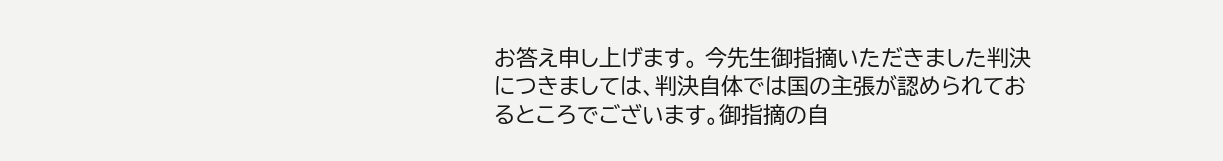お答え申し上げます。 今先生御指摘いただきました判決につきましては、判決自体では国の主張が認められておるところでございます。御指摘の自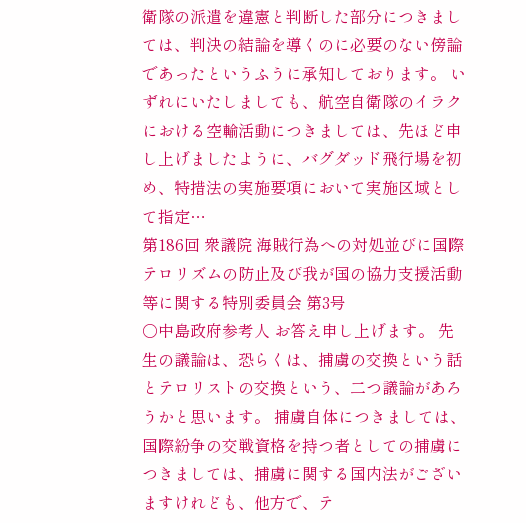衛隊の派遣を違憲と判断した部分につきましては、判決の結論を導くのに必要のない傍論であったというふうに承知しております。 いずれにいたしましても、航空自衛隊のイラクにおける空輸活動につきましては、先ほど申し上げましたように、バグダッド飛行場を初め、特措法の実施要項において実施区域として指定…
第186回 衆議院 海賊行為への対処並びに国際テロリズムの防止及び我が国の協力支援活動等に関する特別委員会 第3号
○中島政府参考人 お答え申し上げます。 先生の議論は、恐らくは、捕虜の交換という話とテロリストの交換という、二つ議論があろうかと思います。 捕虜自体につきましては、国際紛争の交戦資格を持つ者としての捕虜につきましては、捕虜に関する国内法がございますけれども、他方で、テ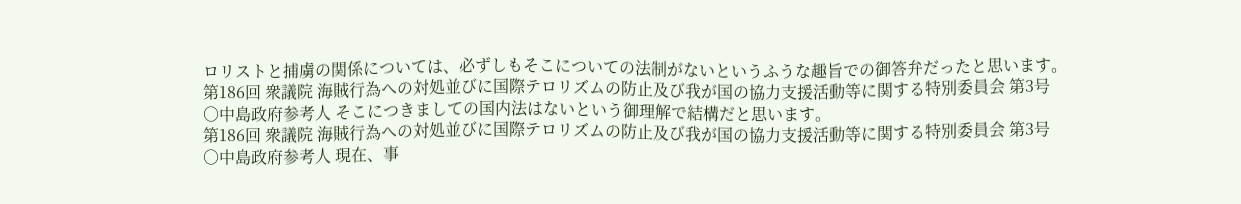ロリストと捕虜の関係については、必ずしもそこについての法制がないというふうな趣旨での御答弁だったと思います。
第186回 衆議院 海賊行為への対処並びに国際テロリズムの防止及び我が国の協力支援活動等に関する特別委員会 第3号
○中島政府参考人 そこにつきましての国内法はないという御理解で結構だと思います。
第186回 衆議院 海賊行為への対処並びに国際テロリズムの防止及び我が国の協力支援活動等に関する特別委員会 第3号
○中島政府参考人 現在、事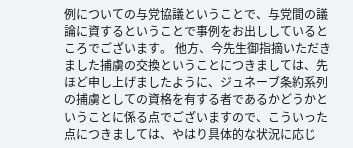例についての与党協議ということで、与党間の議論に資するということで事例をお出ししているところでございます。 他方、今先生御指摘いただきました捕虜の交換ということにつきましては、先ほど申し上げましたように、ジュネーブ条約系列の捕虜としての資格を有する者であるかどうかということに係る点でございますので、こういった点につきましては、やはり具体的な状況に応じ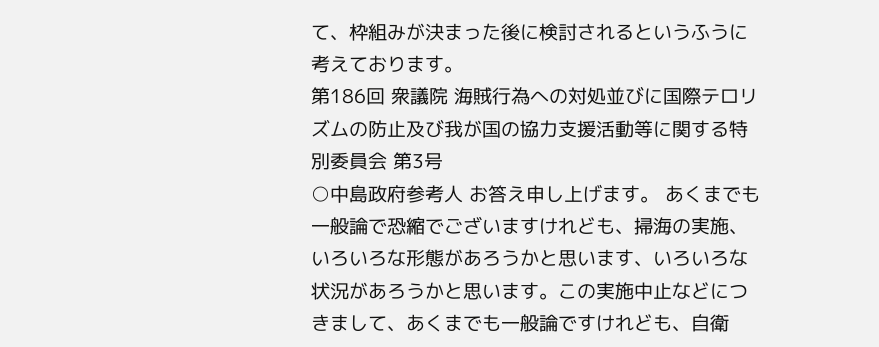て、枠組みが決まった後に検討されるというふうに考えております。
第186回 衆議院 海賊行為への対処並びに国際テロリズムの防止及び我が国の協力支援活動等に関する特別委員会 第3号
○中島政府参考人 お答え申し上げます。 あくまでも一般論で恐縮でございますけれども、掃海の実施、いろいろな形態があろうかと思います、いろいろな状況があろうかと思います。この実施中止などにつきまして、あくまでも一般論ですけれども、自衛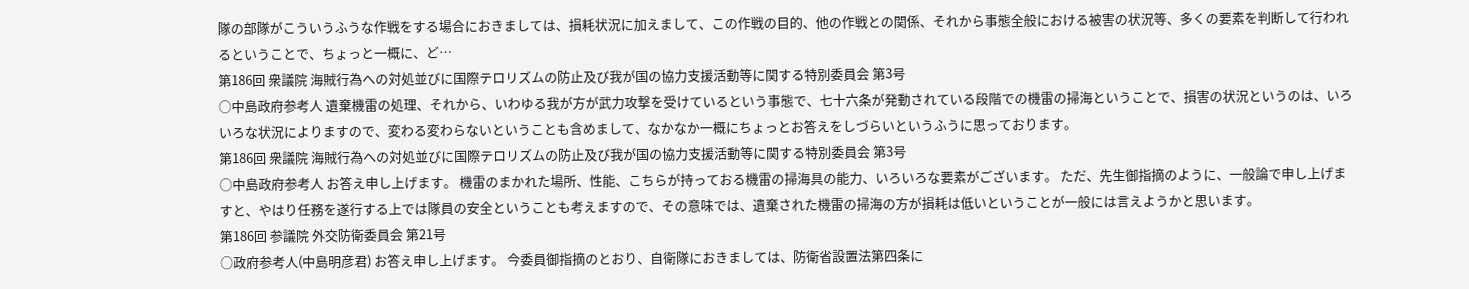隊の部隊がこういうふうな作戦をする場合におきましては、損耗状況に加えまして、この作戦の目的、他の作戦との関係、それから事態全般における被害の状況等、多くの要素を判断して行われるということで、ちょっと一概に、ど…
第186回 衆議院 海賊行為への対処並びに国際テロリズムの防止及び我が国の協力支援活動等に関する特別委員会 第3号
○中島政府参考人 遺棄機雷の処理、それから、いわゆる我が方が武力攻撃を受けているという事態で、七十六条が発動されている段階での機雷の掃海ということで、損害の状況というのは、いろいろな状況によりますので、変わる変わらないということも含めまして、なかなか一概にちょっとお答えをしづらいというふうに思っております。
第186回 衆議院 海賊行為への対処並びに国際テロリズムの防止及び我が国の協力支援活動等に関する特別委員会 第3号
○中島政府参考人 お答え申し上げます。 機雷のまかれた場所、性能、こちらが持っておる機雷の掃海具の能力、いろいろな要素がございます。 ただ、先生御指摘のように、一般論で申し上げますと、やはり任務を遂行する上では隊員の安全ということも考えますので、その意味では、遺棄された機雷の掃海の方が損耗は低いということが一般には言えようかと思います。
第186回 参議院 外交防衛委員会 第21号
○政府参考人(中島明彦君) お答え申し上げます。 今委員御指摘のとおり、自衛隊におきましては、防衛省設置法第四条に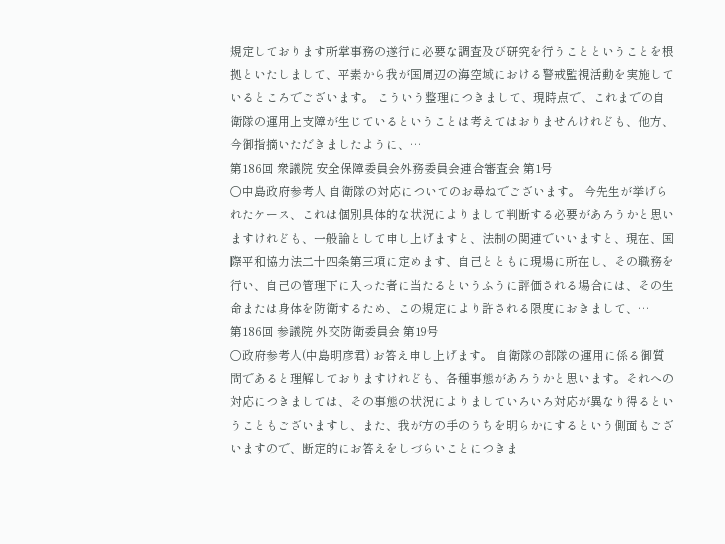規定しております所掌事務の遂行に必要な調査及び研究を行うことということを根拠といたしまして、平素から我が国周辺の海空域における警戒監視活動を実施しているところでございます。 こういう整理につきまして、現時点で、これまでの自衛隊の運用上支障が生じているということは考えてはおりませんけれども、他方、今御指摘いただきましたように、…
第186回 衆議院 安全保障委員会外務委員会連合審査会 第1号
○中島政府参考人 自衛隊の対応についてのお尋ねでございます。 今先生が挙げられたケース、これは個別具体的な状況によりまして判断する必要があろうかと思いますけれども、一般論として申し上げますと、法制の関連でいいますと、現在、国際平和協力法二十四条第三項に定めます、自己とともに現場に所在し、その職務を行い、自己の管理下に入った者に当たるというふうに評価される場合には、その生命または身体を防衛するため、この規定により許される限度におきまして、…
第186回 参議院 外交防衛委員会 第19号
○政府参考人(中島明彦君) お答え申し上げます。 自衛隊の部隊の運用に係る御質問であると理解しておりますけれども、各種事態があろうかと思います。それへの対応につきましては、その事態の状況によりましていろいろ対応が異なり得るということもございますし、また、我が方の手のうちを明らかにするという側面もございますので、断定的にお答えをしづらいことにつきま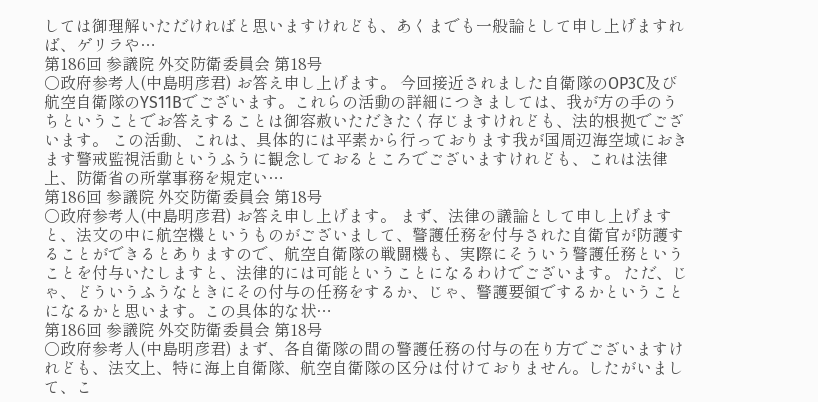しては御理解いただければと思いますけれども、あくまでも一般論として申し上げますれば、ゲリラや…
第186回 参議院 外交防衛委員会 第18号
○政府参考人(中島明彦君) お答え申し上げます。 今回接近されました自衛隊のOP3C及び航空自衛隊のYS11Bでございます。これらの活動の詳細につきましては、我が方の手のうちということでお答えすることは御容赦いただきたく存じますけれども、法的根拠でございます。 この活動、これは、具体的には平素から行っております我が国周辺海空域におきます警戒監視活動というふうに観念しておるところでございますけれども、これは法律上、防衛省の所掌事務を規定い…
第186回 参議院 外交防衛委員会 第18号
○政府参考人(中島明彦君) お答え申し上げます。 まず、法律の議論として申し上げますと、法文の中に航空機というものがございまして、警護任務を付与された自衛官が防護することができるとありますので、航空自衛隊の戦闘機も、実際にそういう警護任務ということを付与いたしますと、法律的には可能ということになるわけでございます。 ただ、じゃ、どういうふうなときにその付与の任務をするか、じゃ、警護要領でするかということになるかと思います。この具体的な状…
第186回 参議院 外交防衛委員会 第18号
○政府参考人(中島明彦君) まず、各自衛隊の間の警護任務の付与の在り方でございますけれども、法文上、特に海上自衛隊、航空自衛隊の区分は付けておりません。したがいまして、こ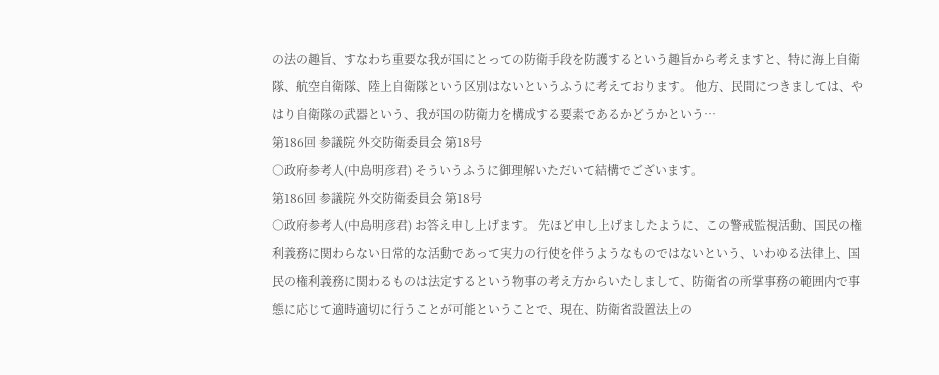の法の趣旨、すなわち重要な我が国にとっての防衛手段を防護するという趣旨から考えますと、特に海上自衛隊、航空自衛隊、陸上自衛隊という区別はないというふうに考えております。 他方、民間につきましては、やはり自衛隊の武器という、我が国の防衛力を構成する要素であるかどうかという…
第186回 参議院 外交防衛委員会 第18号
○政府参考人(中島明彦君) そういうふうに御理解いただいて結構でございます。
第186回 参議院 外交防衛委員会 第18号
○政府参考人(中島明彦君) お答え申し上げます。 先ほど申し上げましたように、この警戒監視活動、国民の権利義務に関わらない日常的な活動であって実力の行使を伴うようなものではないという、いわゆる法律上、国民の権利義務に関わるものは法定するという物事の考え方からいたしまして、防衛省の所掌事務の範囲内で事態に応じて適時適切に行うことが可能ということで、現在、防衛省設置法上の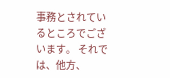事務とされているところでございます。 それでは、他方、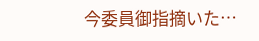今委員御指摘いた…